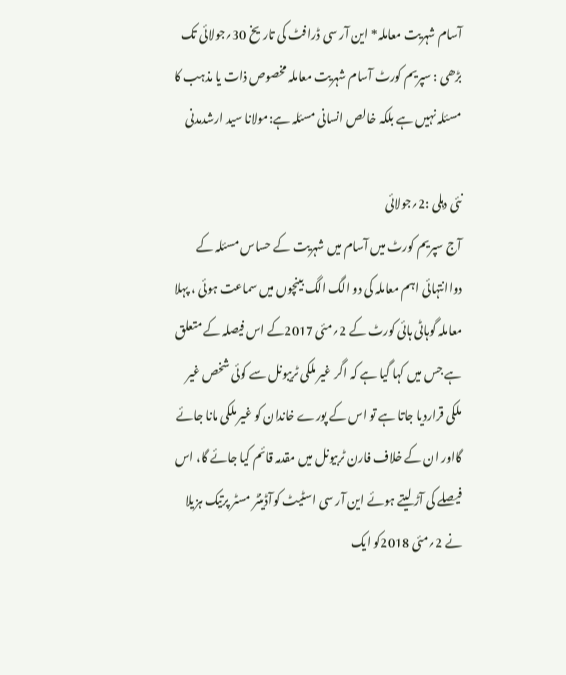آسام شہریت معاملہ* این آر سی ڈرافٹ کی تاریخ 30؍جولائی تک بڑھی : سپریم کورٹ آسام شہریت معاملہ مخصوص ذات یا مذہب کا مسئلہ نہیں ہے بلکہ خالص انسانی مسئلہ ہے:مولانا سید ارشدمدنی

نئی دہلی :2؍جولائی
آج سپریم کورٹ میں آسام میں شہریت کے حساس مسئلہ کے دواانتہائی اہم معاملہ کی دو الگ الگ بینچوں میں سماعت ہوئی ، پہلا معاملہ گوہاٹی ہائی کورٹ کے 2؍مئی 2017کے اس فیصلہ کے متعلق ہے جس میں کہا گیا ہے کہ اگر غیر ملکی ٹریبونل سے کوئی شخص غیر ملکی قراردیا جاتا ہے تو اس کے پورے خاندان کو غیر ملکی مانا جائے گااور ان کے خلاف فارن ٹربیونل میں مقدمہ قائم کیا جائے گا، اس فیصلے کی آڑ لیتے ہوئے این آر سی اسٹیٹ کوآڈینٹر مسٹر پرتیک ہزیلا نے 2؍مئی 2018کو ایک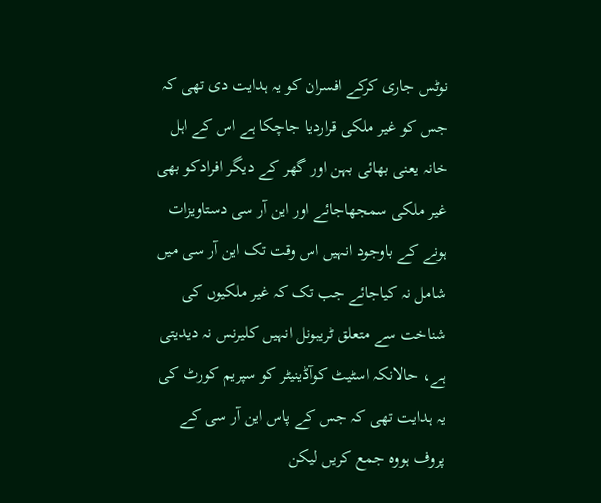نوٹس جاری کرکے افسران کو یہ ہدایت دی تھی کہ جس کو غیر ملکی قراردیا جاچکا ہے اس کے اہل خانہ یعنی بھائی بہن اور گھر کے دیگر افرادکو بھی غیر ملکی سمجھاجائے اور این آر سی دستاویزات ہونے کے باوجود انہیں اس وقت تک این آر سی میں شامل نہ کیاجائے جب تک کہ غیر ملکیوں کی شناخت سے متعلق ٹریبونل انہیں کلیرنس نہ دیدیتی ہے، حالانکہ اسٹیٹ کوآڈینیٹر کو سپریم کورٹ کی یہ ہدایت تھی کہ جس کے پاس این آر سی کے پروف ہووہ جمع کریں لیکن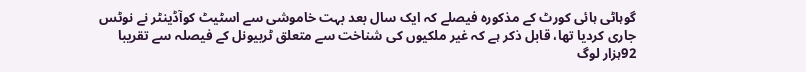گوہاٹی ہائی کورٹ کے مذکورہ فیصلے کہ ایک سال بعد بہت خاموشی سے اسٹیٹ کوآڈینٹر نے نوٹس جاری کردیا تھا، قابل ذکر ہے کہ غیر ملکیوں کی شناخت سے متعلق ٹربیونل کے فیصلہ سے تقریبا 92ہزار لوگ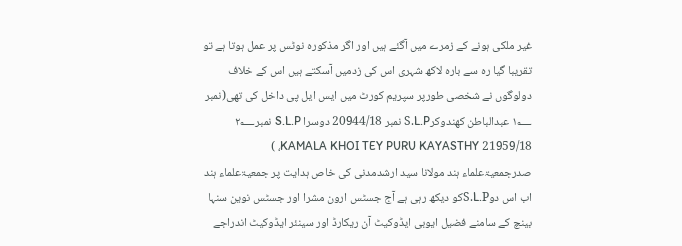غیر ملکی ہونے کے زمرے میں آگئے ہیں اور اگر مذکورہ نوٹس پر عمل ہوتا ہے تو تقریبا گیا رہ سے بارہ لاکھ شہری اس کی زدمیں آسکتے ہیں اس کے خلاف دولوگوں نے شخصی طورپر سپریم کورٹ میں ایس ایل پی داخل کی تھی(نمبر ۱؂ عبدالباطن کھندوکرS.L.P نمبر 20944/18 دوسرا S.L.P نمبر۲؂ KAMALA KHOI TEY PURU KAYASTHY 21959/18، ) صدرجمعیۃعلماء ہند مولانا سید ارشدمدنی کی خاص ہدایت پر جمعیۃعلماء ہند اب اس دوS.L.Pکو دیکھ رہی ہے آج جسٹس ارون مشرا اور جسٹس نوین سنہا بینچ کے سامنے فضیل ایوبی ایڈوکیٹ آن ریکارڈ اور سینئر ایڈوکیٹ اندراجے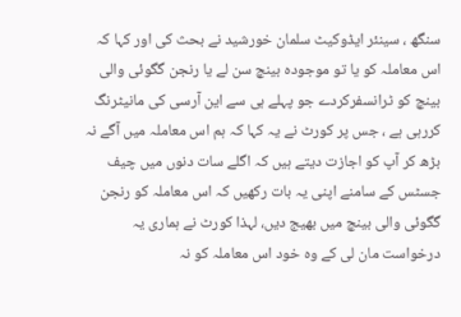سنگھ ، سینئر ایڈوکیٹ سلمان خورشید نے بحث کی اور کہا کہ اس معاملہ کو یا تو موجودہ بینچ سن لے یا رنجن گگوئی والی بینچ کو ٹرانسفرکردے جو پہلے ہی سے این آرسی کی مانیٹرنگ کررہی ہے ، جس پر کورٹ نے یہ کہا کہ ہم اس معاملہ میں آگے نہ بڑھ کر آپ کو اجازت دیتے ہیں کہ اگلے سات دنوں میں چیف جسٹس کے سامنے اپنی یہ بات رکھیں کہ اس معاملہ کو رنجن گگوئی والی بینچ میں بھیج دیں، لہذا کورٹ نے ہماری یہ درخواست مان لی کے وہ خود اس معاملہ کو نہ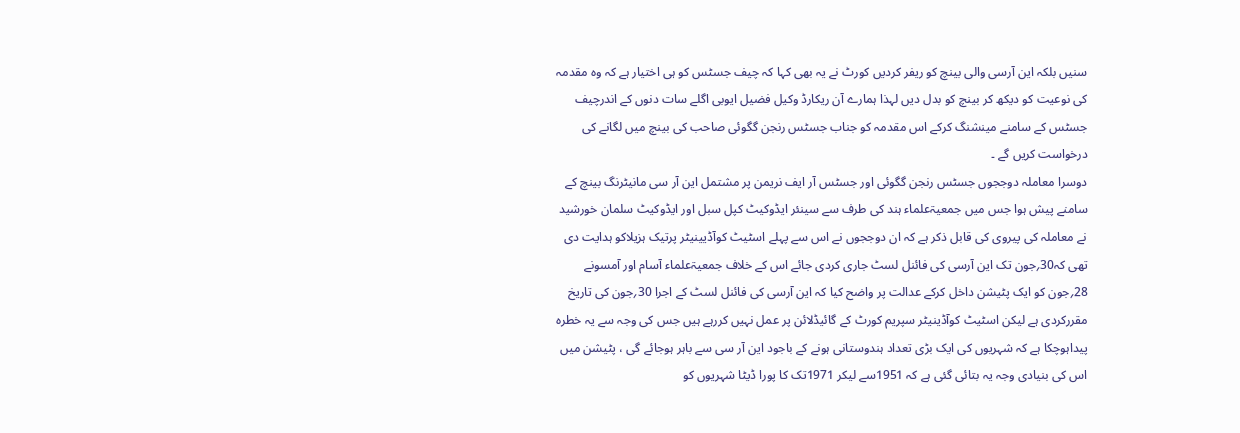سنیں بلکہ این آرسی والی بینچ کو ریفر کردیں کورٹ نے یہ بھی کہا کہ چیف جسٹس کو ہی اختیار ہے کہ وہ مقدمہ کی نوعیت کو دیکھ کر بینچ کو بدل دیں لہذا ہمارے آن ریکارڈ وکیل فضیل ایوبی اگلے سات دنوں کے اندرچیف جسٹس کے سامنے مینشنگ کرکے اس مقدمہ کو جناب جسٹس رنجن گگوئی صاحب کی بینچ میں لگانے کی درخواست کریں گے ۔
دوسرا معاملہ دوججوں جسٹس رنجن گگوئی اور جسٹس آر ایف نریمن پر مشتمل این آر سی مانیٹرنگ بینچ کے سامنے پیش ہوا جس میں جمعیۃعلماء ہند کی طرف سے سینئر ایڈوکیٹ کپل سبل اور ایڈوکیٹ سلمان خورشید نے معاملہ کی پیروی کی قابل ذکر ہے کہ ان دوججوں نے اس سے پہلے اسٹیٹ کوآڈیینیٹر پرتیک ہزیلاکو ہدایت دی تھی کہ30؍جون تک این آرسی کی فائنل لسٹ جاری کردی جائے اس کے خلاف جمعیۃعلماء آسام اور آمسونے 28؍جون کو ایک پٹیشن داخل کرکے عدالت پر واضح کیا کہ این آرسی کی فائنل لسٹ کے اجرا 30؍جون کی تاریخ مقررکردی ہے لیکن اسٹیٹ کوآڈینیٹر سپریم کورٹ کے گائیڈلائن پر عمل نہیں کررہے ہیں جس کی وجہ سے یہ خطرہ پیداہوچکا ہے کہ شہریوں کی ایک بڑی تعداد ہندوستانی ہونے کے باجود این آر سی سے باہر ہوجائے گی ، پٹیشن میں اس کی بنیادی وجہ یہ بتائی گئی ہے کہ 1951سے لیکر 1971تک کا پورا ڈیٹا شہریوں کو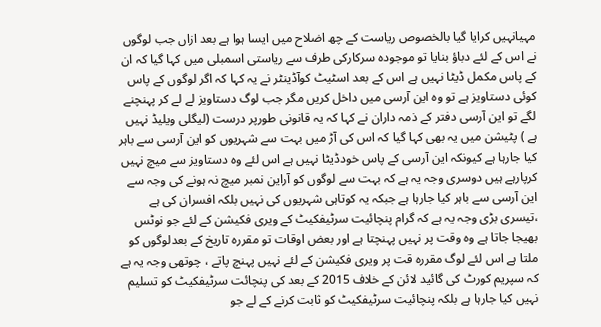مہیانہیں کرایا گیا بالخصوص ریاست کے چھ اضلاح میں ایسا ہوا ہے بعد ازاں جب لوگوں نے اس کے لئے دباؤ بنایا تو موجودہ سرکارکی طرف سے ریاستی اسمبلی میں کہا گیا کہ ان کے پاس مکمل ڈیٹا نہیں ہے اس کے بعد اسٹیٹ کوآڈینٹر نے یہ کہا کہ اگر لوگوں کے پاس کوئی دستاویز ہے تو وہ این آرسی میں داخل کریں مگر جب لوگ دستاویز لے لے کر پہنچنے لگے تو این آرسی دفتر کے ذمہ داران نے کہا کہ یہ قانونی طورپر درست (لیگلی ویلیڈ نہیں ہے ) پٹیشن میں یہ بھی کہا گیا کہ اس کی آڑ میں بہت سے شہریوں کو این آرسی سے باہر کیا جارہا ہے کیونکہ این آرسی کے پاس خودڈیٹا نہیں ہے اس لئے وہ دستاویز سے میچ نہیں کرپارہے ہیں دوسری وجہ یہ ہے کہ بہت سے لوگوں کو آراین نمبر میچ نہ ہونے کی وجہ سے این آرسی سے باہر کیا جارہا ہے جبکہ یہ کوتاہی شہریوں کی نہیں بلکہ افسران کی ہے ،تیسری بڑی وجہ یہ ہے کہ گرام پنچائیت سرٹیفکیٹ کے ویری فکیشن کے لئے جو نوٹس بھیجا جاتا ہے وہ وقت پر نہیں پہنچتا ہے اور بعض اوقات تو مقررہ تاریخ کے بعدلوگوں کو ملتا ہے اس لئے لوگ مقررہ قت پر ویری فکیشن کے لئے نہیں پہنچ پاتے ، چوتھی وجہ یہ ہے کہ سپریم کورٹ کی گائید لائن کے خلاف 2015 کے بعد کی پنچائت سرٹیفکیٹ کو تسلیم نہیں کیا جارہا ہے بلکہ پنچائیت سرٹیفکیٹ کو ثابت کرنے کے لے جو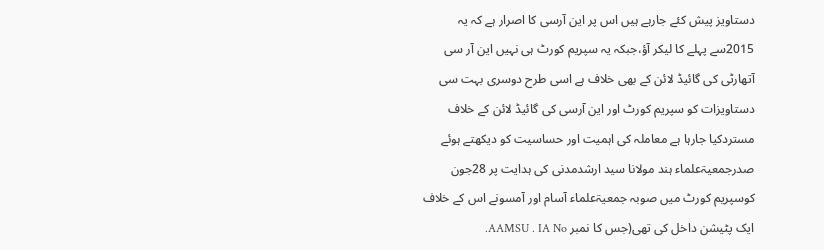دستاویز پیش کئے جارہے ہیں اس پر این آرسی کا اصرار ہے کہ یہ 2015سے پہلے کا لیکر آؤ،جبکہ یہ سپریم کورٹ ہی نہیں این آر سی آتھارٹی کی گائیڈ لائن کے بھی خلاف ہے اسی طرح دوسری بہت سی دستاویزات کو سپریم کورٹ اور این آرسی کی گائیڈ لائن کے خلاف مستردکیا جارہا ہے معاملہ کی اہمیت اور حساسیت کو دیکھتے ہوئے صدرجمعیۃعلماء ہند مولانا سید ارشدمدنی کی ہدایت پر 28جون کوسپریم کورٹ میں صوبہ جمعیۃعلماء آسام اور آمسونے اس کے خلاف ایک پٹیشن داخل کی تھی(جس کا نمبر AAMSU . IA No.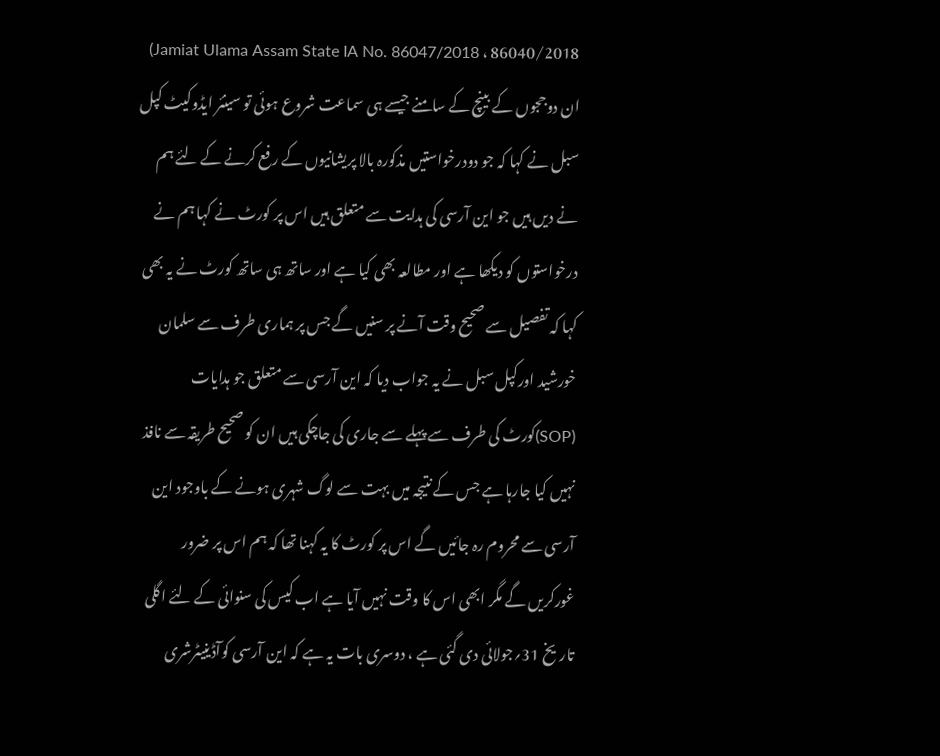86040/2018 ، Jamiat Ulama Assam State IA No. 86047/2018) ان دوججوں کے بینچ کے سامنے جیسے ہی سماعت شروع ہوئی تو سینئر ایڈوکیٹ کپل سبل نے کہا کہ جو دودرخواستیں مذکورہ بالا پریشانیوں کے رفع کرنے کے لئے ہم نے دیں ہیں جو این آرسی کی ہدایت سے متعلق ہیں اس پر کورٹ نے کہا ہم نے درخواستوں کو دیکھا ہے اور مطالعہ بھی کیا ہے اور ساتھ ہی ساتھ کورٹ نے یہ بھی کہا کہ تفصیل سے صحیح وقت آنے پر سنیں گے جس پر ہماری طرف سے سلمان خورشید اورکپل سبل نے یہ جواب دیا کہ این آرسی سے متعلق جو ہدایات (SOP)کورٹ کی طرف سے پہلے سے جاری کی جاچکی ہیں ان کو صحیح طریقہ سے نافذ نہیں کیا جارہا ہے جس کے نتیجہ میں بہت سے لوگ شہری ہونے کے باوجود این آرسی سے محروم رہ جائیں گے اس پر کورٹ کا یہ کہنا تھا کہ ہم اس پر ضرور غورکریں گے مگر ابھی اس کا وقت نہیں آیا ہے اب کیس کی سنوائی کے لئے اگلی تاریخ 31؍جولائی دی گئی ہے ، دوسری بات یہ ہے کہ این آرسی کوآڈینیٹرشری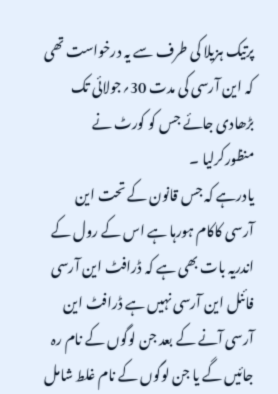پرتیک ہزیلا کی طرف سے یہ درخواست تھی کہ این آرسی کی مدت 30؍جولائی تک بڑھادی جائے جس کو کورٹ نے منظورکرلیا ۔
یادرہے کہ جس قانون کے تحت این آرسی کاکام ہورہا ہے اس کے رول کے اندریہ بات بھی ہے کہ ڈرافٹ این آرسی فائنل این آرسی نہیں ہے ڈرافٹ این آرسی آنے کے بعد جن لوگوں کے نام رہ جائیں گے یا جن لوگوں کے نام غلط شامل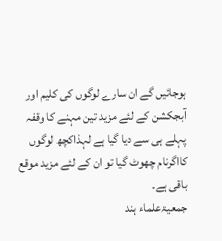ہوجائیں گے ان سارے لوگوں کی کلیم اور آبجکشن کے لئے مزید تین مہنے کا وقفہ پہلے ہی سے دیا گیا ہے لہذاکچھ لوگوں کااگرنام چھوٹ گیا تو ان کے لئے مزید موقع باقی ہے۔
جمعیۃعلماء ہند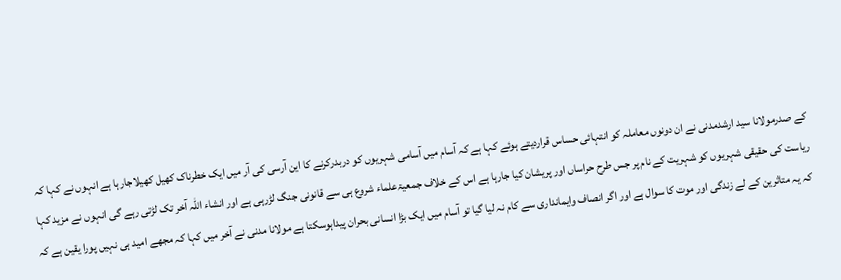کے صدرمولانا سید ارشدمدنی نے ان دونوں معاملہ کو انتہائی حساس قراردیتے ہوئے کہا ہے کہ آسام میں آسامی شہریوں کو دربدرکرنے کا این آرسی کی آر میں ایک خطرناک کھیل کھیلاجارہا ہے انہوں نے کہا کہ ریاست کی حقیقی شہریوں کو شہریت کے نام پر جس طرح حراساں اور پریشان کیا جارہا ہے اس کے خلاف جمعیۃعلماء شروع ہی سے قانونی جنگ لڑرہی ہے اور انشاء اللہ آخر تک لڑتی رہے گی انہوں نے مزید کہا کہ یہ متاثرین کے لے زندگی اور موت کا سوال ہے اور اگر انصاف وایمانداری سے کام نہ لیا گیا تو آسام میں ایک بڑا انسانی بحران پیداہوسکتا ہے مولانا مدنی نے آخر میں کہا کہ مجھے امید ہی نہیں پورا یقین ہے کہ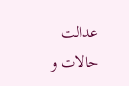عدالت حالات و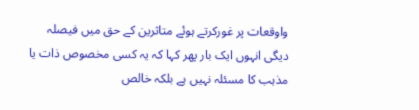واوقعات پر غورکرتے ہوئے متاثرین کے حق میں فیصلہ دیگی انہوں ایک بار پھر کہا کہ یہ کسی مخصوص ذات یا مذہب کا مسئلہ نہیں ہے بلکہ خالص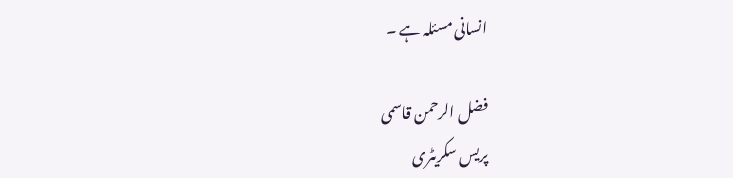انسانی مسئلہ ہے ۔

فضل الرحمن قاسمی
پریس سکریٹری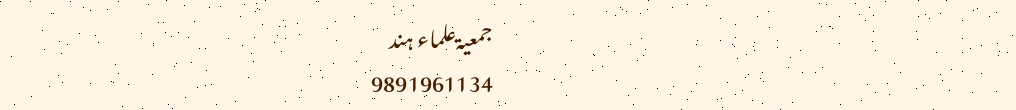جمعیۃعلماء ہند
9891961134